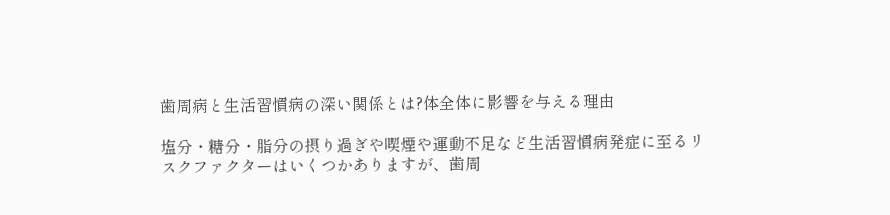歯周病と生活習慣病の深い関係とは?体全体に影響を与える理由

塩分・糖分・脂分の摂り過ぎや喫煙や運動不足など生活習慣病発症に至るリスクファクターはいくつかありますが、歯周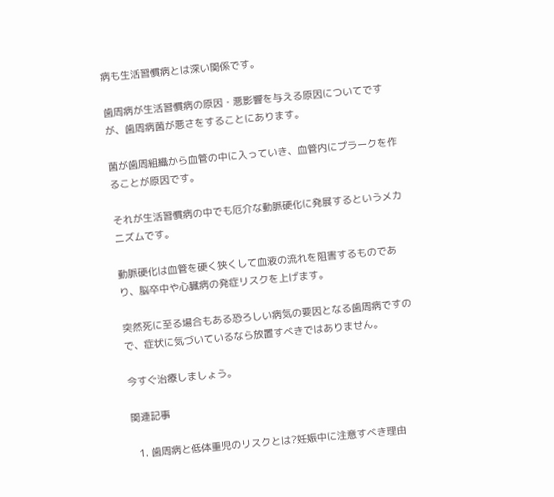病も生活習慣病とは深い関係です。

歯周病が生活習慣病の原因・悪影響を与える原因についてですが、歯周病菌が悪さをすることにあります。

菌が歯周組織から血管の中に入っていき、血管内にプラークを作ることが原因です。

それが生活習慣病の中でも厄介な動脈硬化に発展するというメカニズムです。

動脈硬化は血管を硬く狭くして血液の流れを阻害するものであり、脳卒中や心臓病の発症リスクを上げます。

突然死に至る場合もある恐ろしい病気の要因となる歯周病ですので、症状に気づいているなら放置すべきではありません。

今すぐ治療しましょう。

関連記事

  1. 歯周病と低体重児のリスクとは?妊娠中に注意すべき理由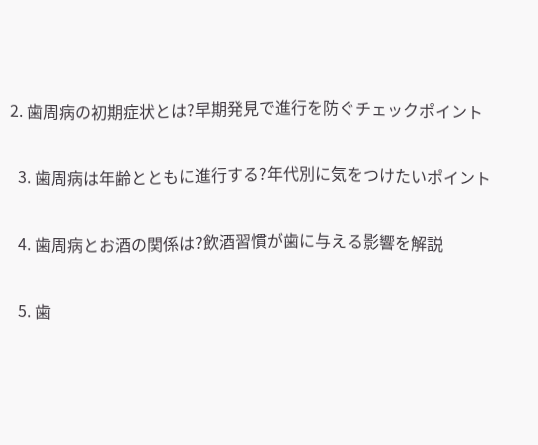2. 歯周病の初期症状とは?早期発見で進行を防ぐチェックポイント

  3. 歯周病は年齢とともに進行する?年代別に気をつけたいポイント

  4. 歯周病とお酒の関係は?飲酒習慣が歯に与える影響を解説

  5. 歯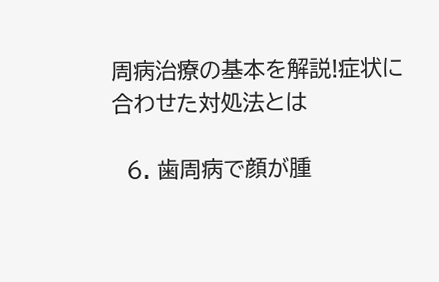周病治療の基本を解説!症状に合わせた対処法とは

  6. 歯周病で顔が腫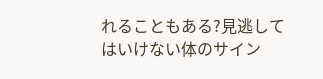れることもある?見逃してはいけない体のサイン